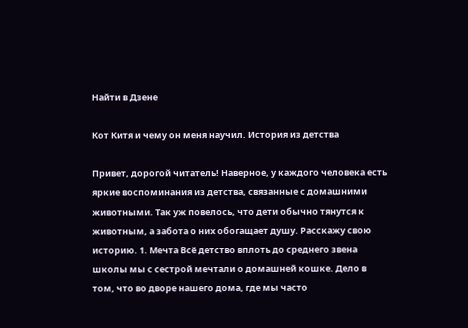Найти в Дзене

Кот Китя и чему он меня научил. История из детства

Привет, дорогой читатель! Наверное, у каждого человека есть яркие воспоминания из детства, связанные с домашними животными. Так уж повелось, что дети обычно тянутся к животным, а забота о них обогащает душу. Расскажу свою историю. 1. Мечта Всё детство вплоть до среднего звена школы мы с сестрой мечтали о домашней кошке. Дело в том, что во дворе нашего дома, где мы часто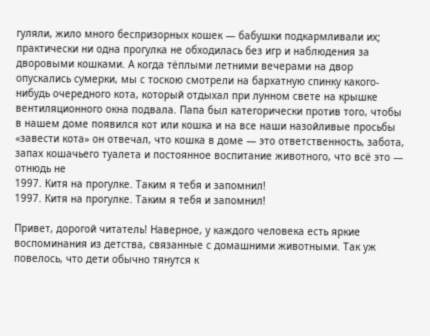гуляли, жило много беспризорных кошек — бабушки подкармливали их; практически ни одна прогулка не обходилась без игр и наблюдения за дворовыми кошками. А когда тёплыми летними вечерами на двор опускались сумерки, мы с тоскою смотрели на бархатную спинку какого-нибудь очередного кота, который отдыхал при лунном свете на крышке вентиляционного окна подвала. Папа был категорически против того, чтобы в нашем доме появился кот или кошка и на все наши назойливые просьбы «завести кота» он отвечал, что кошка в доме — это ответственность, забота, запах кошачьего туалета и постоянное воспитание животного, что всё это — отнюдь не
1997. Китя на прогулке. Таким я тебя и запомнил!
1997. Китя на прогулке. Таким я тебя и запомнил!

Привет, дорогой читатель! Наверное, у каждого человека есть яркие воспоминания из детства, связанные с домашними животными. Так уж повелось, что дети обычно тянутся к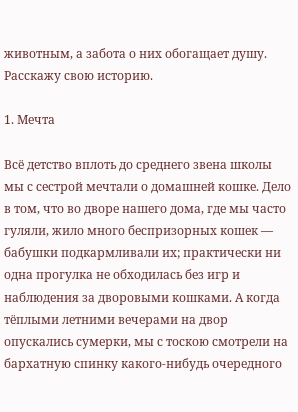животным, а забота о них обогащает душу. Расскажу свою историю.

1. Мечта

Всё детство вплоть до среднего звена школы мы с сестрой мечтали о домашней кошке. Дело в том, что во дворе нашего дома, где мы часто гуляли, жило много беспризорных кошек — бабушки подкармливали их; практически ни одна прогулка не обходилась без игр и наблюдения за дворовыми кошками. А когда тёплыми летними вечерами на двор опускались сумерки, мы с тоскою смотрели на бархатную спинку какого-нибудь очередного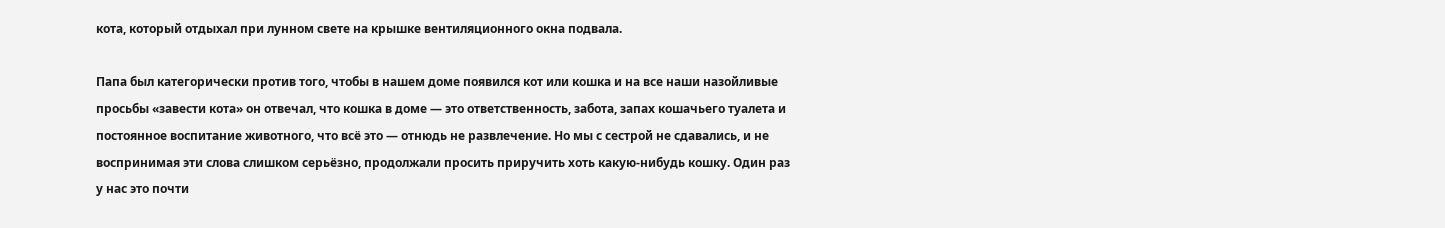кота, который отдыхал при лунном свете на крышке вентиляционного окна подвала.

Папа был категорически против того, чтобы в нашем доме появился кот или кошка и на все наши назойливые просьбы «завести кота» он отвечал, что кошка в доме — это ответственность, забота, запах кошачьего туалета и постоянное воспитание животного, что всё это — отнюдь не развлечение. Но мы с сестрой не сдавались, и не воспринимая эти слова слишком серьёзно, продолжали просить приручить хоть какую-нибудь кошку. Один раз у нас это почти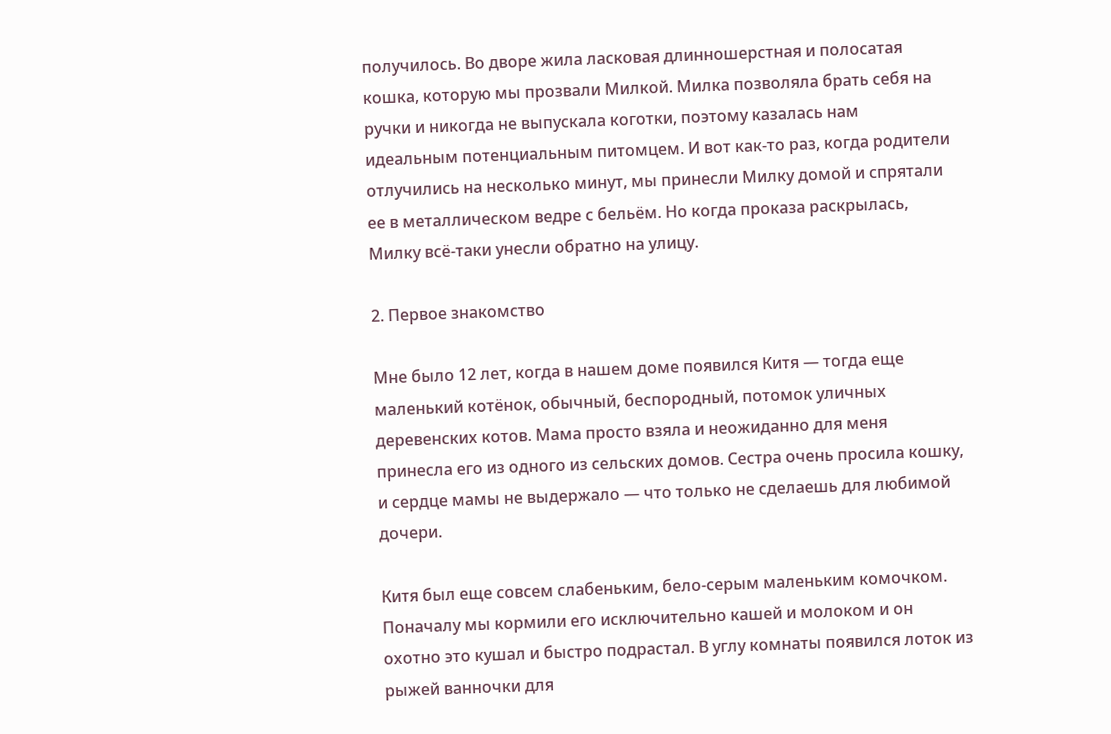получилось. Во дворе жила ласковая длинношерстная и полосатая кошка, которую мы прозвали Милкой. Милка позволяла брать себя на ручки и никогда не выпускала коготки, поэтому казалась нам идеальным потенциальным питомцем. И вот как-то раз, когда родители отлучились на несколько минут, мы принесли Милку домой и спрятали ее в металлическом ведре с бельём. Но когда проказа раскрылась, Милку всё-таки унесли обратно на улицу.

2. Первое знакомство

Мне было 12 лет, когда в нашем доме появился Китя — тогда еще маленький котёнок, обычный, беспородный, потомок уличных деревенских котов. Мама просто взяла и неожиданно для меня принесла его из одного из сельских домов. Сестра очень просила кошку, и сердце мамы не выдержало — что только не сделаешь для любимой дочери.

Китя был еще совсем слабеньким, бело-серым маленьким комочком. Поначалу мы кормили его исключительно кашей и молоком и он охотно это кушал и быстро подрастал. В углу комнаты появился лоток из рыжей ванночки для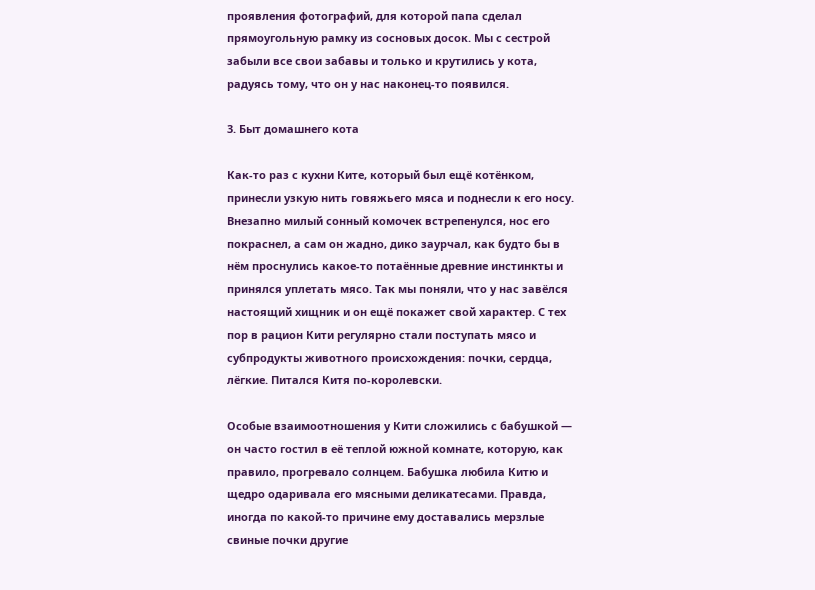проявления фотографий, для которой папа сделал прямоугольную рамку из сосновых досок. Мы с сестрой забыли все свои забавы и только и крутились у кота, радуясь тому, что он у нас наконец-то появился.

3. Быт домашнего кота

Как-то раз с кухни Ките, который был ещё котёнком, принесли узкую нить говяжьего мяса и поднесли к его носу. Внезапно милый сонный комочек встрепенулся, нос его покраснел, а сам он жадно, дико заурчал, как будто бы в нём проснулись какое-то потаённые древние инстинкты и принялся уплетать мясо. Так мы поняли, что у нас завёлся настоящий хищник и он ещё покажет свой характер. С тех пор в рацион Кити регулярно стали поступать мясо и субпродукты животного происхождения: почки, сердца, лёгкие. Питался Китя по-королевски.

Особые взаимоотношения у Кити сложились с бабушкой — он часто гостил в её теплой южной комнате, которую, как правило, прогревало солнцем. Бабушка любила Китю и щедро одаривала его мясными деликатесами. Правда, иногда по какой-то причине ему доставались мерзлые свиные почки другие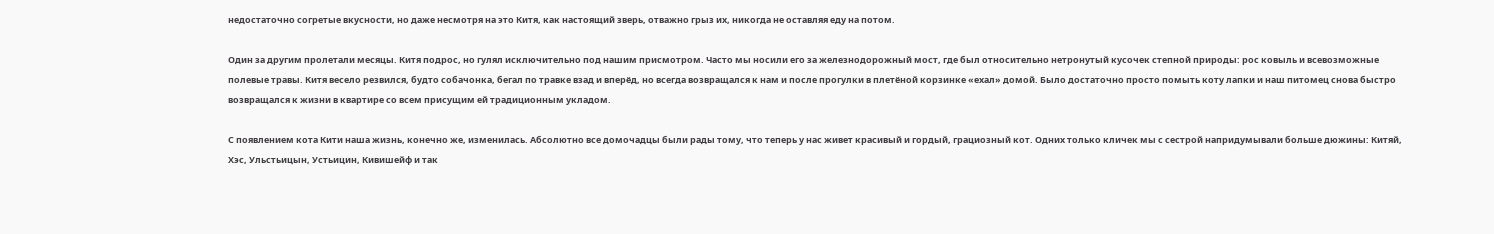недостаточно согретые вкусности, но даже несмотря на это Китя, как настоящий зверь, отважно грыз их, никогда не оставляя еду на потом.

Один за другим пролетали месяцы. Китя подрос, но гулял исключительно под нашим присмотром. Часто мы носили его за железнодорожный мост, где был относительно нетронутый кусочек степной природы: рос ковыль и всевозможные полевые травы. Китя весело резвился, будто собачонка, бегал по травке взад и вперёд, но всегда возвращался к нам и после прогулки в плетёной корзинке «ехал» домой. Было достаточно просто помыть коту лапки и наш питомец снова быстро возвращался к жизни в квартире со всем присущим ей традиционным укладом.

С появлением кота Кити наша жизнь, конечно же, изменилась. Абсолютно все домочадцы были рады тому, что теперь у нас живет красивый и гордый, грациозный кот. Одних только кличек мы с сестрой напридумывали больше дюжины: Китяй, Хэс, Ульстьицын, Устьицин, Кивишейф и так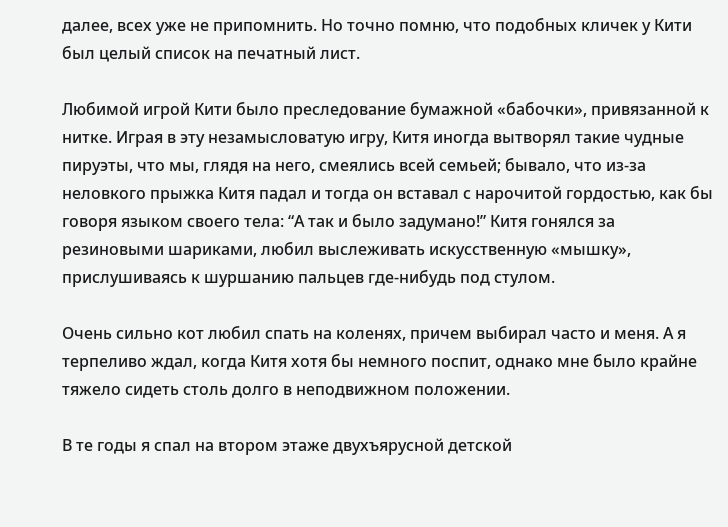далее, всех уже не припомнить. Но точно помню, что подобных кличек у Кити был целый список на печатный лист.

Любимой игрой Кити было преследование бумажной «бабочки», привязанной к нитке. Играя в эту незамысловатую игру, Китя иногда вытворял такие чудные пируэты, что мы, глядя на него, смеялись всей семьей; бывало, что из-за неловкого прыжка Китя падал и тогда он вставал с нарочитой гордостью, как бы говоря языком своего тела: “А так и было задумано!” Китя гонялся за резиновыми шариками, любил выслеживать искусственную «мышку», прислушиваясь к шуршанию пальцев где-нибудь под стулом.

Очень сильно кот любил спать на коленях, причем выбирал часто и меня. А я терпеливо ждал, когда Китя хотя бы немного поспит, однако мне было крайне тяжело сидеть столь долго в неподвижном положении.

В те годы я спал на втором этаже двухъярусной детской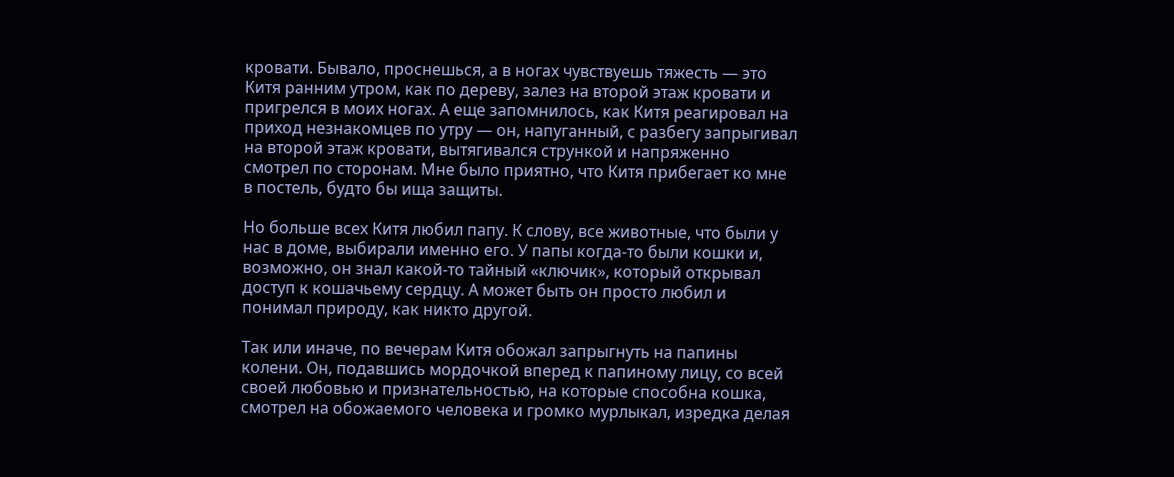кровати. Бывало, проснешься, а в ногах чувствуешь тяжесть — это Китя ранним утром, как по дереву, залез на второй этаж кровати и пригрелся в моих ногах. А еще запомнилось, как Китя реагировал на приход незнакомцев по утру — он, напуганный, с разбегу запрыгивал на второй этаж кровати, вытягивался стрункой и напряженно смотрел по сторонам. Мне было приятно, что Китя прибегает ко мне в постель, будто бы ища защиты.

Но больше всех Китя любил папу. К слову, все животные, что были у нас в доме, выбирали именно его. У папы когда-то были кошки и, возможно, он знал какой-то тайный «ключик», который открывал доступ к кошачьему сердцу. А может быть он просто любил и понимал природу, как никто другой.

Так или иначе, по вечерам Китя обожал запрыгнуть на папины колени. Он, подавшись мордочкой вперед к папиному лицу, со всей своей любовью и признательностью, на которые способна кошка, смотрел на обожаемого человека и громко мурлыкал, изредка делая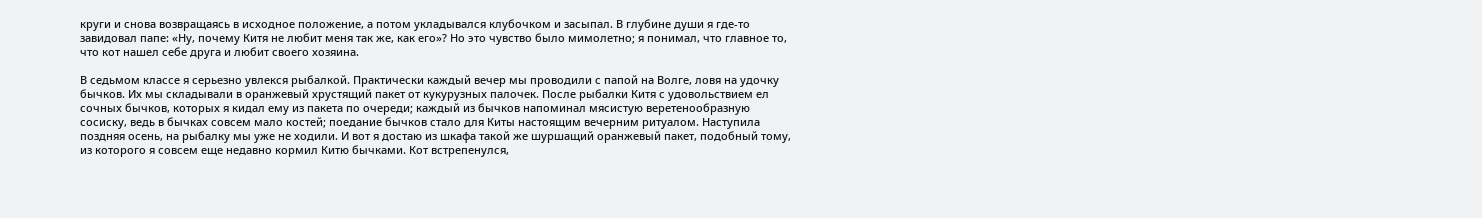круги и снова возвращаясь в исходное положение, а потом укладывался клубочком и засыпал. В глубине души я где-то завидовал папе: «Ну, почему Китя не любит меня так же, как его»? Но это чувство было мимолетно; я понимал, что главное то, что кот нашел себе друга и любит своего хозяина.

В седьмом классе я серьезно увлекся рыбалкой. Практически каждый вечер мы проводили с папой на Волге, ловя на удочку бычков. Их мы складывали в оранжевый хрустящий пакет от кукурузных палочек. После рыбалки Китя с удовольствием ел сочных бычков, которых я кидал ему из пакета по очереди; каждый из бычков напоминал мясистую веретенообразную сосиску, ведь в бычках совсем мало костей; поедание бычков стало для Киты настоящим вечерним ритуалом. Наступила поздняя осень, на рыбалку мы уже не ходили. И вот я достаю из шкафа такой же шуршащий оранжевый пакет, подобный тому, из которого я совсем еще недавно кормил Китю бычками. Кот встрепенулся,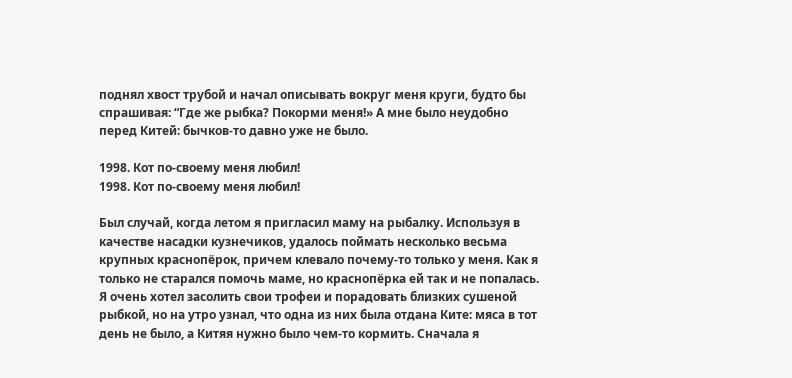поднял хвост трубой и начал описывать вокруг меня круги, будто бы спрашивая: “Где же рыбка? Покорми меня!» А мне было неудобно перед Китей: бычков-то давно уже не было.

1998. Кот по-своему меня любил!
1998. Кот по-своему меня любил!

Был случай, когда летом я пригласил маму на рыбалку. Используя в качестве насадки кузнечиков, удалось поймать несколько весьма крупных краснопёрок, причем клевало почему-то только у меня. Как я только не старался помочь маме, но краснопёрка ей так и не попалась. Я очень хотел засолить свои трофеи и порадовать близких сушеной рыбкой, но на утро узнал, что одна из них была отдана Ките: мяса в тот день не было, а Китяя нужно было чем-то кормить. Сначала я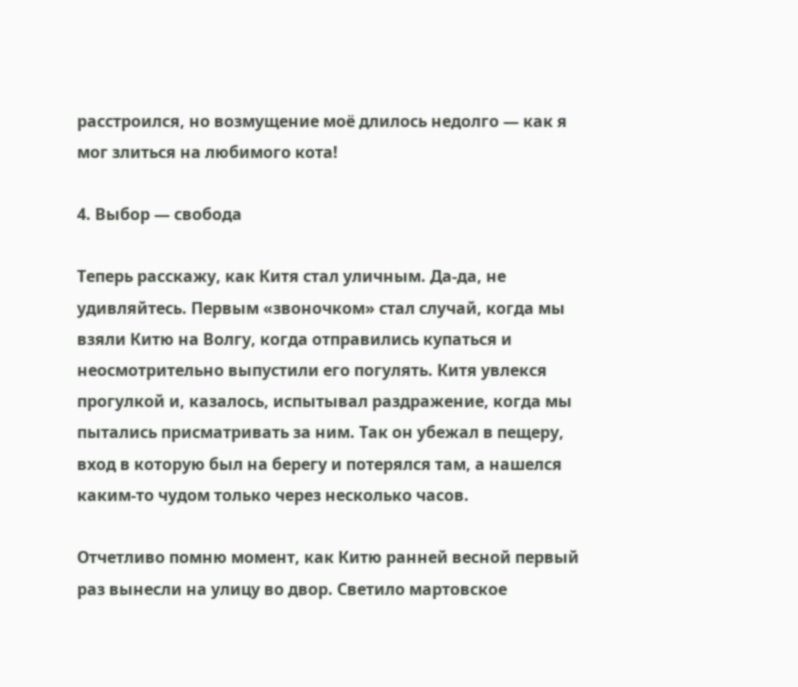расстроился, но возмущение моё длилось недолго — как я мог злиться на любимого кота!

4. Выбор — свобода

Теперь расскажу, как Китя стал уличным. Да-да, не удивляйтесь. Первым «звоночком» стал случай, когда мы взяли Китю на Волгу, когда отправились купаться и неосмотрительно выпустили его погулять. Китя увлекся прогулкой и, казалось, испытывал раздражение, когда мы пытались присматривать за ним. Так он убежал в пещеру, вход в которую был на берегу и потерялся там, а нашелся каким-то чудом только через несколько часов.

Отчетливо помню момент, как Китю ранней весной первый раз вынесли на улицу во двор. Светило мартовское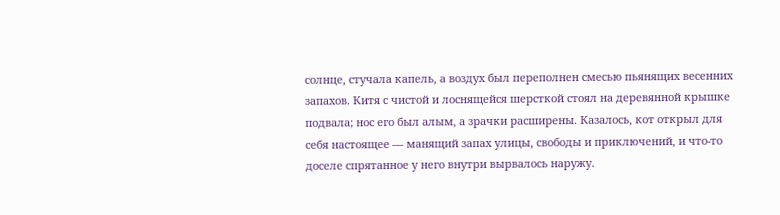солнце, стучала капель, а воздух был переполнен смесью пьянящих весенних запахов. Китя с чистой и лоснящейся шерсткой стоял на деревянной крышке подвала; нос его был алым, а зрачки расширены. Казалось, кот открыл для себя настоящее — манящий запах улицы, свободы и приключений, и что-то доселе спрятанное у него внутри вырвалось наружу.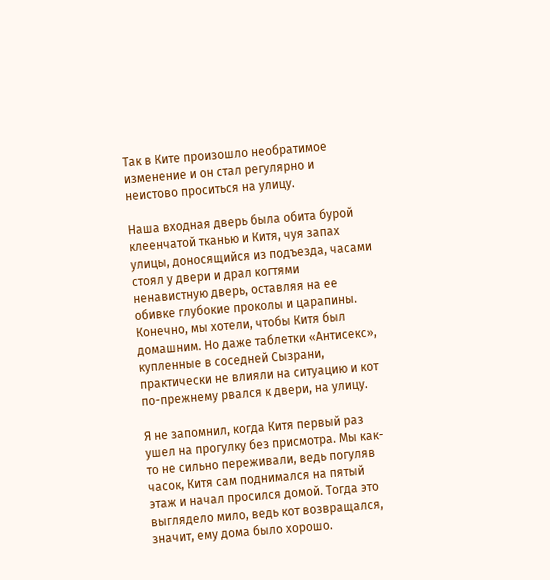Так в Ките произошло необратимое изменение и он стал регулярно и неистово проситься на улицу.

Наша входная дверь была обита бурой клеенчатой тканью и Китя, чуя запах улицы, доносящийся из подъезда, часами стоял у двери и драл когтями ненавистную дверь, оставляя на ее обивке глубокие проколы и царапины. Конечно, мы хотели, чтобы Китя был домашним. Но даже таблетки «Антисекс», купленные в соседней Сызрани, практически не влияли на ситуацию и кот по-прежнему рвался к двери, на улицу.

Я не запомнил, когда Китя первый раз ушел на прогулку без присмотра. Мы как-то не сильно переживали, ведь погуляв часок, Китя сам поднимался на пятый этаж и начал просился домой. Тогда это выглядело мило, ведь кот возвращался, значит, ему дома было хорошо.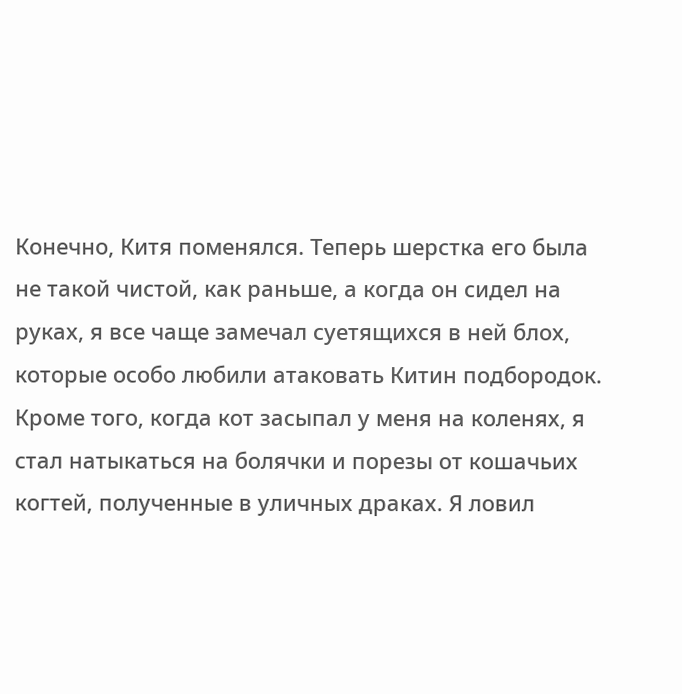Конечно, Китя поменялся. Теперь шерстка его была не такой чистой, как раньше, а когда он сидел на руках, я все чаще замечал суетящихся в ней блох, которые особо любили атаковать Китин подбородок. Кроме того, когда кот засыпал у меня на коленях, я стал натыкаться на болячки и порезы от кошачьих когтей, полученные в уличных драках. Я ловил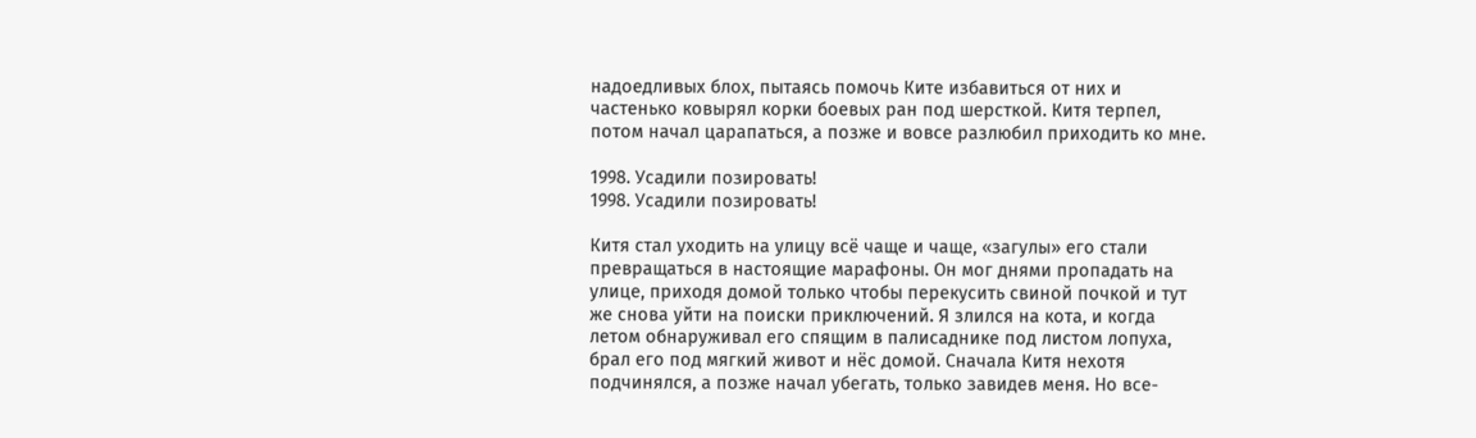надоедливых блох, пытаясь помочь Ките избавиться от них и частенько ковырял корки боевых ран под шерсткой. Китя терпел, потом начал царапаться, а позже и вовсе разлюбил приходить ко мне.

1998. Усадили позировать!
1998. Усадили позировать!

Китя стал уходить на улицу всё чаще и чаще, «загулы» его стали превращаться в настоящие марафоны. Он мог днями пропадать на улице, приходя домой только чтобы перекусить свиной почкой и тут же снова уйти на поиски приключений. Я злился на кота, и когда летом обнаруживал его спящим в палисаднике под листом лопуха, брал его под мягкий живот и нёс домой. Сначала Китя нехотя подчинялся, а позже начал убегать, только завидев меня. Но все-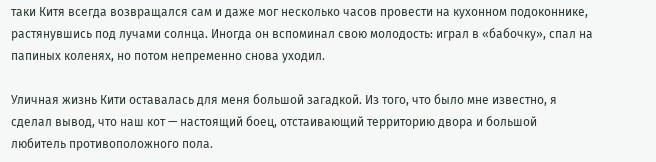таки Китя всегда возвращался сам и даже мог несколько часов провести на кухонном подоконнике, растянувшись под лучами солнца. Иногда он вспоминал свою молодость: играл в «бабочку», спал на папиных коленях, но потом непременно снова уходил.

Уличная жизнь Кити оставалась для меня большой загадкой. Из того, что было мне известно, я сделал вывод, что наш кот — настоящий боец, отстаивающий территорию двора и большой любитель противоположного пола.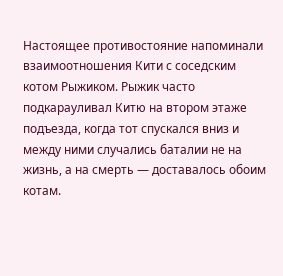Настоящее противостояние напоминали взаимоотношения Кити с соседским котом Рыжиком. Рыжик часто подкарауливал Китю на втором этаже подъезда, когда тот спускался вниз и между ними случались баталии не на жизнь, а на смерть — доставалось обоим котам.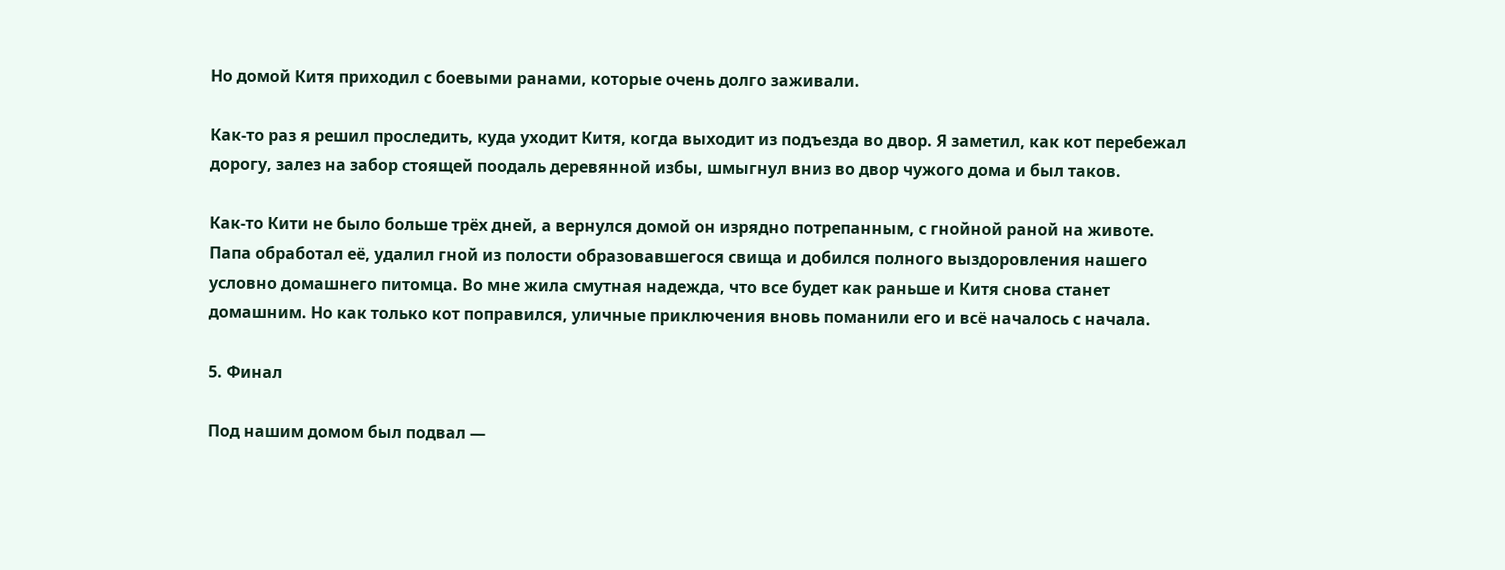Но домой Китя приходил с боевыми ранами, которые очень долго заживали.

Как-то раз я решил проследить, куда уходит Китя, когда выходит из подъезда во двор. Я заметил, как кот перебежал дорогу, залез на забор стоящей поодаль деревянной избы, шмыгнул вниз во двор чужого дома и был таков.

Как-то Кити не было больше трёх дней, а вернулся домой он изрядно потрепанным, с гнойной раной на животе. Папа обработал её, удалил гной из полости образовавшегося свища и добился полного выздоровления нашего условно домашнего питомца. Во мне жила смутная надежда, что все будет как раньше и Китя снова станет домашним. Но как только кот поправился, уличные приключения вновь поманили его и всё началось с начала.

5. Финал

Под нашим домом был подвал —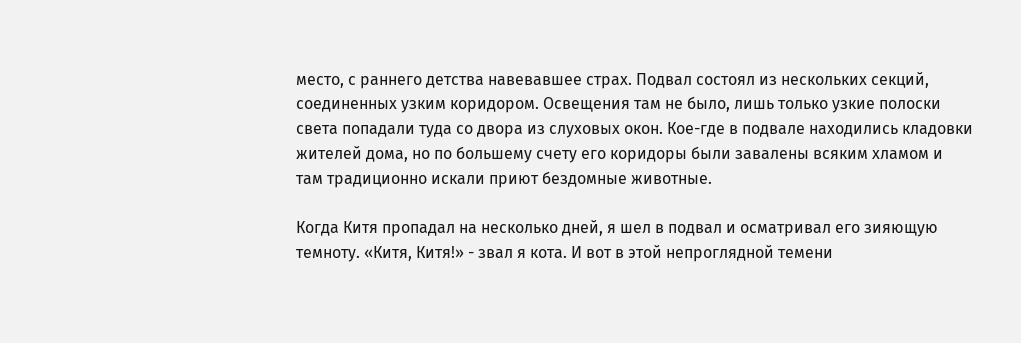место, с раннего детства навевавшее страх. Подвал состоял из нескольких секций, соединенных узким коридором. Освещения там не было, лишь только узкие полоски света попадали туда со двора из слуховых окон. Кое-где в подвале находились кладовки жителей дома, но по большему счету его коридоры были завалены всяким хламом и там традиционно искали приют бездомные животные.

Когда Китя пропадал на несколько дней, я шел в подвал и осматривал его зияющую темноту. «Китя, Китя!» - звал я кота. И вот в этой непроглядной темени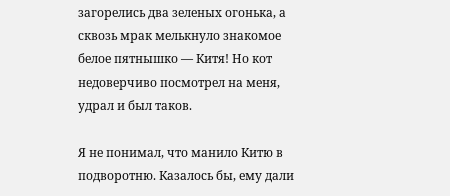загорелись два зеленых огонька, а сквозь мрак мелькнуло знакомое белое пятнышко — Китя! Но кот недоверчиво посмотрел на меня, удрал и был таков.

Я не понимал, что манило Китю в подворотню. Казалось бы, ему дали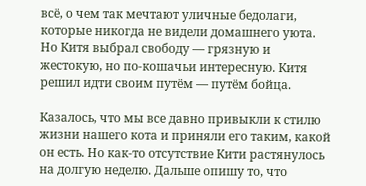всё, о чем так мечтают уличные бедолаги, которые никогда не видели домашнего уюта. Но Китя выбрал свободу — грязную и жестокую, но по-кошачьи интересную. Китя решил идти своим путём — путём бойца.

Казалось, что мы все давно привыкли к стилю жизни нашего кота и приняли его таким, какой он есть. Но как-то отсутствие Кити растянулось на долгую неделю. Дальше опишу то, что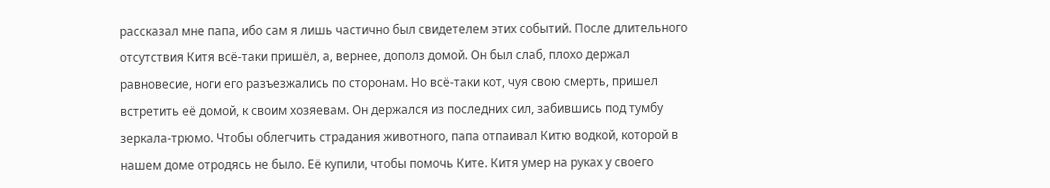рассказал мне папа, ибо сам я лишь частично был свидетелем этих событий. После длительного отсутствия Китя всё-таки пришёл, а, вернее, дополз домой. Он был слаб, плохо держал равновесие, ноги его разъезжались по сторонам. Но всё-таки кот, чуя свою смерть, пришел встретить её домой, к своим хозяевам. Он держался из последних сил, забившись под тумбу зеркала-трюмо. Чтобы облегчить страдания животного, папа отпаивал Китю водкой, которой в нашем доме отродясь не было. Её купили, чтобы помочь Ките. Китя умер на руках у своего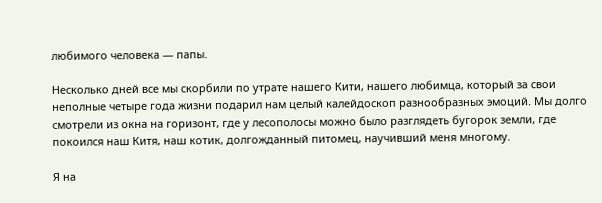любимого человека — папы.

Несколько дней все мы скорбили по утрате нашего Кити, нашего любимца, который за свои неполные четыре года жизни подарил нам целый калейдоскоп разнообразных эмоций. Мы долго смотрели из окна на горизонт, где у лесополосы можно было разглядеть бугорок земли, где покоился наш Китя, наш котик, долгожданный питомец, научивший меня многому.

Я на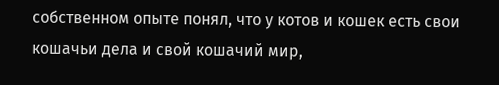собственном опыте понял, что у котов и кошек есть свои кошачьи дела и свой кошачий мир,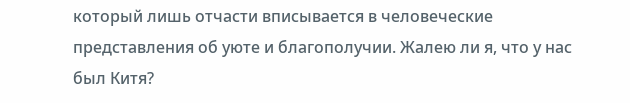который лишь отчасти вписывается в человеческие представления об уюте и благополучии. Жалею ли я, что у нас был Китя?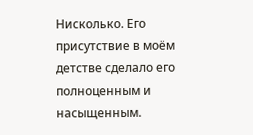Нисколько. Его присутствие в моём детстве сделало его полноценным и насыщенным.